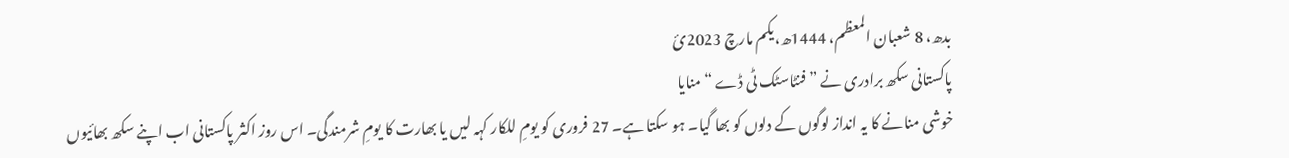بدھ، 8 شعبان المعظم، 1444ھ،یکم مارچ 2023ئ
پاکستانی سکھ برادری نے ”فنٹاسٹک ٹی ڈے “ منایا
خوشی منانے کا یہ انداز لوگوں کے دلوں کو بھا گیا۔ ہو سکتا ہے۔ 27 فروری کو یومِ للکار کہہ لیں یا بھارت کا یومِ شرمندگی۔ اس روز اکثر پاکستانی اب اپنے سکھ بھائیوں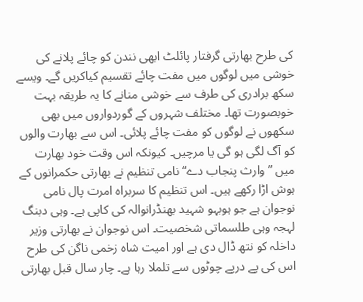کی طرح بھارتی گرفتار پائلٹ ابھی نندن کو چائے پلانے کی خوشی میں لوگوں میں مفت چائے تقسیم کیاکریں گے۔ ویسے سکھ برادری کی طرف سے خوشی منانے کا یہ طریقہ بہت خوبصورت تھا۔ مختلف شہروں کے گوردواروں میں بھی سکھوں نے لوگوں کو مفت چائے پلائی۔ اس سے بھارت والوں کو آگ لگی ہو گی یا مرچیں۔ کیونکہ اس وقت خود بھارت میں ”وارث پنجاب دے“ نامی تنظیم نے بھارتی حکمرانوں کے ہوش اڑا رکھے ہیں۔ اس تنظیم کا سربراہ امرت پال نامی نوجوان ہے جو ہوبہو شہید بھنڈرانوالہ کی کاپی ہے۔ وہی دبنگ لہجہ وہی طلسماتی شخصیت۔ اس نوجوان نے بھارتی وزیر داخلہ کو نتھ ڈال دی ہے اور امیت شاہ زخمی ناگن کی طرح اس کی پے درپے چوٹوں سے تلملا رہا ہے۔ چار سال قبل بھارتی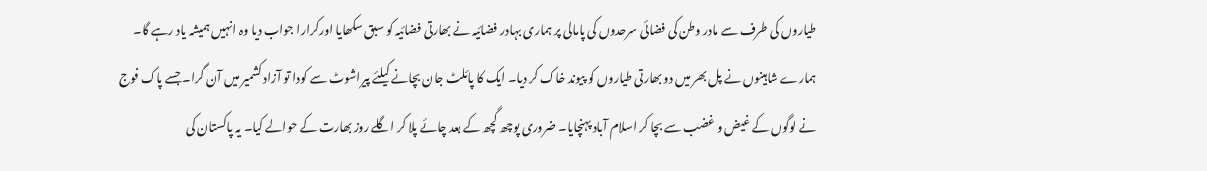طیاروں کی طرف سے مادر وطن کی فضائی سرحدوں کی پامالی پر ہماری بہادر فضائیہ نے بھارتی فضائیہ کو سبق سکھایا اورکرارا جواب دیا وہ انہیں ہمیشہ یاد رہے گا۔ ہمارے شاہینوں نے پل بھر میں دو بھارتی طیاروں کو پیوند خاک کر دیا۔ ایک کا پائلٹ جان بچانے کیلئے پیراشوٹ سے کودا تو آزاد کشمیر میں آن گرا۔ جسے پاک فوج نے لوگوں کے غیض و غضب سے بچا کر اسلام آباد پہنچایا۔ ضروری پوچھ گچھ کے بعد چائے پلا کر اگلے روز بھارت کے حوالے کیا۔ یہ پاکستان کی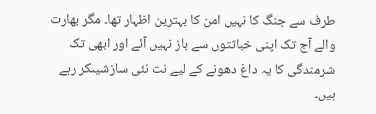طرف سے جنگ کا نہیں امن کا بہترین اظہار تھا۔ مگر بھارت والے آج تک اپنی خباثتوں سے باز نہیں آئے اور ابھی تک شرمندگی کا یہ داغ دھونے کے لیے نت نئی سازشیںکر رہے ہیں۔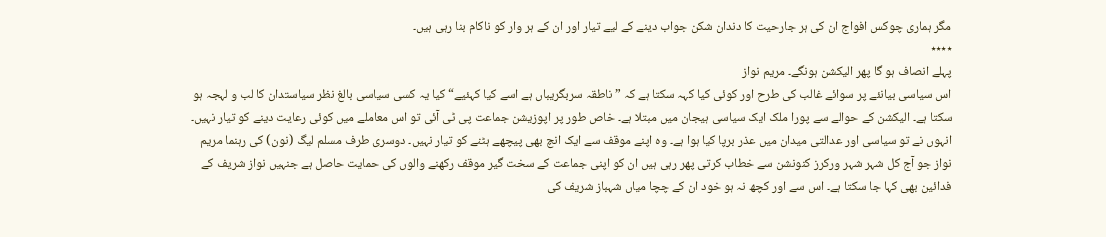مگر ہماری چوکس افواج ان کی ہر جارحیت کا دندان شکن جواب دینے کے لیے تیار اور ان کے ہر وار کو ناکام بنا رہی ہیں۔
٭٭٭٭
پہلے انصاف ہو گا پھر الیکشن ہونگے۔ مریم نواز
اس سیاسی بیانئے پر سوائے غالب کی طرح اور کوئی کیا کہہ سکتا ہے کہ ”ناطقہ سربگریباں ہے اسے کیا کہئیے“ کیا یہ کسی سیاسی بالغ نظر سیاستدان کا لب و لہجہ ہو سکتا ہے۔ الیکشن کے حوالے سے پورا ملک ایک سیاسی ہیجان میں مبتلا ہے۔ خاص طور پر اپوزیشن جماعت پی ٹی آئی تو اس معاملے میں کوئی رعایت دینے کو تیار نہیں۔ انہوں نے تو سیاسی اور عدالتی میدان میں عذر برپا کیا ہوا ہے۔ وہ اپنے موقف سے ایک انچ بھی پیچھے ہٹنے کو تیار نہیں۔ دوسری طرف مسلم لیگ (نون) کی رہنما مریم نواز جو آج کل شہر شہر ورکرز کنونشن سے خطاب کرتی پھر رہی ہیں ان کو اپنی جماعت کے سخت گیر موقف رکھنے والوں کی حمایت حاصل ہے جنہیں نواز شریف کے فدائین بھی کہا جا سکتا ہے۔ اس سے اور کچھ نہ ہو خود ان کے چچا میاں شہباز شریف کی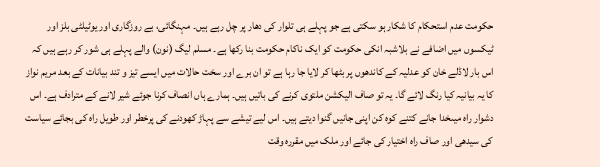حکومت عدم استحکام کا شکار ہو سکتی ہے جو پہلے ہی تلوار کی دھار پر چل رہے ہیں۔ مہنگائی، بے روزگاری اور یوٹیلٹی بلز اور ٹیکسوں میں اضافے نے بلاشبہ انکی حکومت کو ایک ناکام حکومت بنا رکھا ہے۔ مسلم لیگ (نون) والے پہلے ہی شور کر رہے ہیں کہ اس بار لاڈلے خان کو عدلیہ کے کاندھوں پر بٹھا کر لایا جا رہا ہے تو ان برے اور سخت حالات میں ایسے تیز و تند بیانات کے بعد مریم نواز کا یہ بیانیہ کیا رنگ لائے گا۔ یہ تو صاف الیکشن ملتوی کرنے کی باتیں ہیں۔ ہمارے ہاں انصاف کرنا جوئے شیر لانے کے مترادف ہے۔ اس دشوار راہ میںخدا جانے کتنے کوہ کن اپنی جانیں گنوا دیتے ہیں۔ اس لیے تیشے سے پہاڑ کھودنے کی پرخطر اور طویل راہ کی بجائے سیاست کی سیدھی اور صاف راہ اختیار کی جائے اور ملک میں مقررہ وقت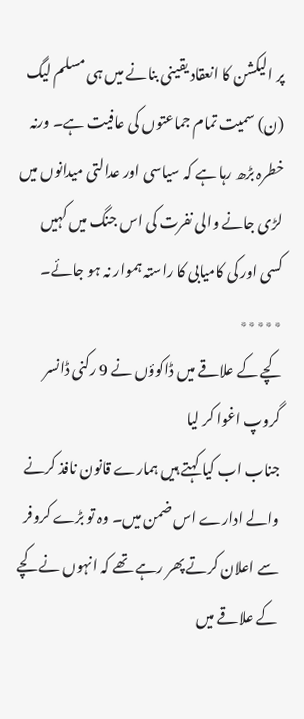پر الیکشن کا انعقاد یقینی بنانے میں ہی مسلم لیگ (ن) سمیت تمام جماعتوں کی عافیت ہے۔ ورنہ خطرہ بڑھ رہا ہے کہ سیاسی اور عدالتی میدانوں میں لڑی جانے والی نفرت کی اس جنگ میں کہیں کسی اور کی کامیابی کا راستہ ہموار نہ ہو جائے۔
٭٭٭٭٭
کچے کے علاقے میں ڈاکوؤں نے 9 رکنی ڈانسر گروپ اغوا کر لیا
جناب اب کیا کہتے ہیں ہمارے قانون نافذ کرنے والے ادارے اس ضمن میں۔ وہ تو بڑے کروفر سے اعلان کرتے پھر رہے تھے کہ انہوں نے کچے کے علاقے میں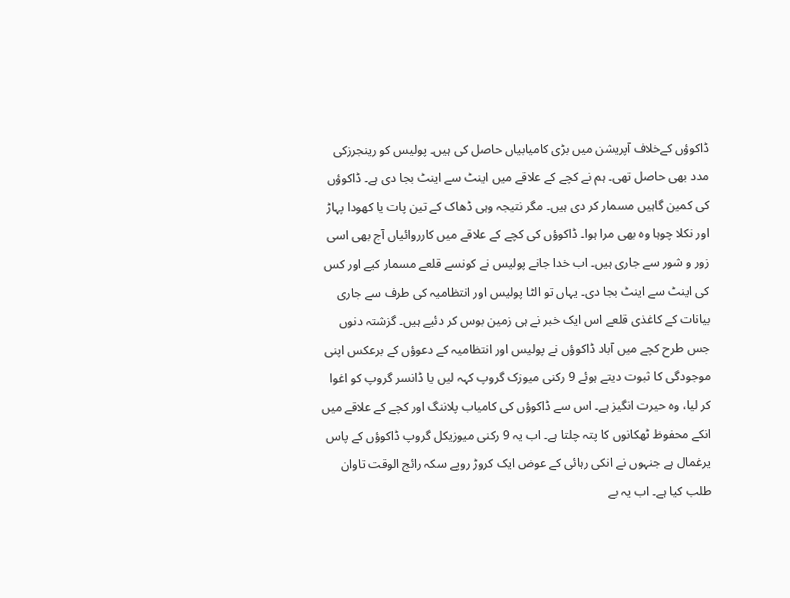ڈاکوؤں کےخلاف آپریشن میں بڑی کامیابیاں حاصل کی ہیں۔ پولیس کو رینجرزکی مدد بھی حاصل تھی۔ ہم نے کچے کے علاقے میں اینٹ سے اینٹ بجا دی ہے۔ ڈاکوؤں کی کمین گاہیں مسمار کر دی ہیں۔ مگر نتیجہ وہی ڈھاک کے تین پات یا کھودا پہاڑ اور نکلا چوہا وہ بھی مرا ہوا۔ ڈاکوؤں کی کچے کے علاقے میں کارروائیاں آج بھی اسی زور و شور سے جاری ہیں۔ اب خدا جانے پولیس نے کونسے قلعے مسمار کیے اور کس کی اینٹ سے اینٹ بجا دی۔ یہاں تو الٹا پولیس اور انتظامیہ کی طرف سے جاری بیانات کے کاغذی قلعے اس ایک خبر نے ہی زمین بوس کر دئیے ہیں۔ گزشتہ دنوں جس طرح کچے میں آباد ڈاکوؤں نے پولیس اور انتظامیہ کے دعوؤں کے برعکس اپنی موجودگی کا ثبوت دیتے ہوئے 9 رکنی میوزک گروپ کہہ لیں یا ڈانسر گروپ کو اغوا کر لیا، وہ حیرت انگیز ہے۔ اس سے ڈاکوؤں کی کامیاب پلاننگ اور کچے کے علاقے میں انکے محفوظ ٹھکانوں کا پتہ چلتا ہے۔ اب یہ 9 رکنی میوزیکل گروپ ڈاکوؤں کے پاس یرغمال ہے جنہوں نے انکی رہائی کے عوض ایک کروڑ روپے سکہ رائج الوقت تاوان طلب کیا ہے۔ اب یہ بے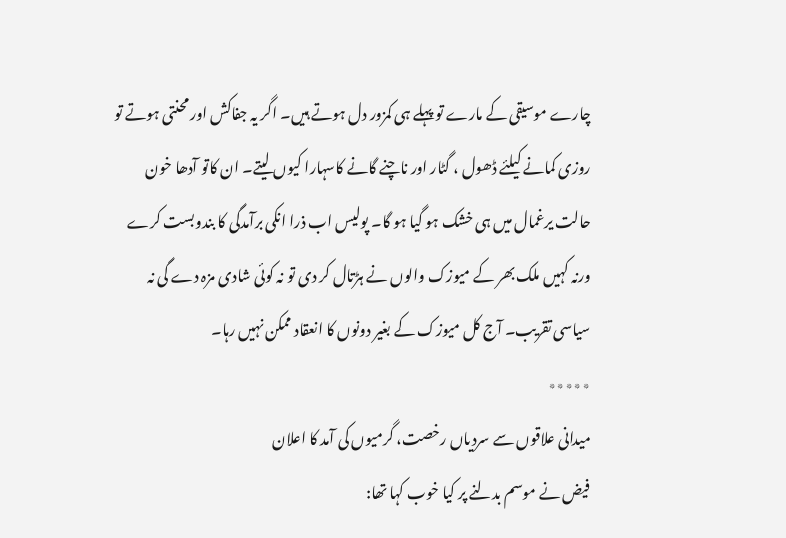چارے موسیقی کے مارے تو پہلے ہی کمزور دل ہوتے ہیں۔ اگر یہ جفاکش اور محنتی ہوتے تو روزی کمانے کیلئے ڈھول ، گٹار اور ناچنے گانے کاسہارا کیوں لیتے۔ ان کاتو آدھا خون حالت یرغمال میں ہی خشک ہو گیا ہو گا۔ پولیس اب ذرا انکی برآمدگی کا بندوبست کرے ورنہ کہیں ملک بھر کے میوزک والوں نے ہڑتال کر دی تو نہ کوئی شادی مزہ دے گی نہ سیاسی تقریب۔ آج کل میوزک کے بغیر دونوں کا انعقاد ممکن نہیں رہا۔
٭٭٭٭٭
میدانی علاقوں سے سردیاں رخصت، گرمیوں کی آمد کا اعلان
فیض نے موسم بدلنے پر کیا خوب کہا تھا: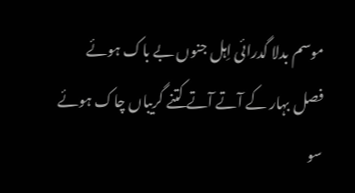موسم بدلا گدرائی اِہل جنوں بے باک ہوئے
فصل بہار کے آتے آتے کتنے گریباں چاک ہوئے
سو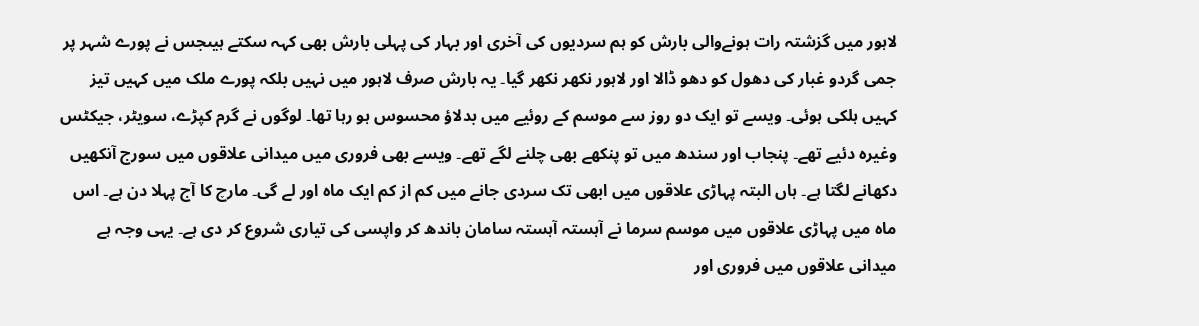لاہور میں گزشتہ رات ہونےوالی بارش کو ہم سردیوں کی آخری اور بہار کی پہلی بارش بھی کہہ سکتے ہیںجس نے پورے شہر پر جمی گردو غبار کی دھول کو دھو ڈالا اور لاہور نکھر نکھر گیا۔ یہ بارش صرف لاہور میں نہیں بلکہ پورے ملک میں کہیں تیز کہیں ہلکی ہوئی۔ ویسے تو ایک دو روز سے موسم کے روئیے میں بدلاؤ محسوس ہو رہا تھا۔ لوگوں نے گرم کپڑے، سویٹر، جیکٹس وغیرہ دئیے تھے۔ پنجاب اور سندھ میں تو پنکھے بھی چلنے لگے تھے۔ ویسے بھی فروری میں میدانی علاقوں میں سورج آنکھیں دکھانے لگتا ہے۔ ہاں البتہ پہاڑی علاقوں میں ابھی تک سردی جانے میں کم از کم ایک ماہ اور لے گی۔ مارچ کا آج پہلا دن ہے۔ اس ماہ میں پہاڑی علاقوں میں موسم سرما نے آہستہ آہستہ سامان باندھ کر واپسی کی تیاری شروع کر دی ہے۔ یہی وجہ ہے میدانی علاقوں میں فروری اور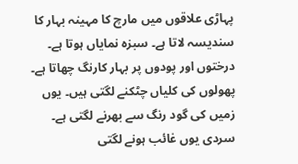پہاڑی علاقوں میں مارچ کا مہینہ بہار کا سندیسہ لاتا ہے۔ سبزہ نمایاں ہوتا ہے۔ درختوں اور پودوں پر بہار کارنگ چھاتا ہے۔ پھولوں کی کلیاں چٹکنے لگتی ہیں۔ یوں زمیں کی گود رنگ سے بھرنے لگتی ہے۔ سردی یوں غائب ہونے لگتی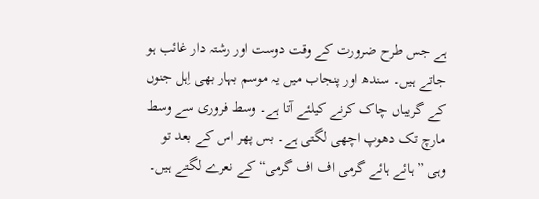ہے جس طرح ضرورت کے وقت دوست اور رشتہ دار غائب ہو جاتے ہیں۔ سندھ اور پنجاب میں یہ موسم بہار بھی اِہل جنوں کے گریباں چاک کرنے کیلئے آتا ہے۔ وسط فروری سے وسط مارچ تک دھوپ اچھی لگتی ہے۔ بس پھر اس کے بعد تو وہی ”ہائے ہائے گرمی اف اف گرمی“ کے نعرے لگتے ہیں۔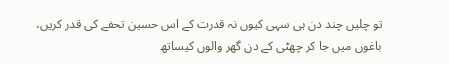تو چلیں چند دن ہی سہی کیوں نہ قدرت کے اس حسین تحفے کی قدر کریں، باغوں میں جا کر چھٹی کے دن گھر والوں کیساتھ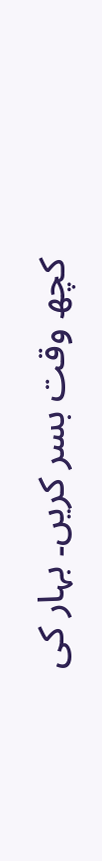کچھ وقت بسر کریں۔ بہار کی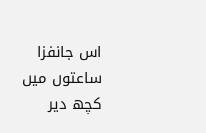اس جانفزا ساعتوں میں کچھ دیر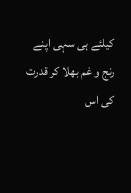کیلئے ہی سہی اپنے رنج و غم بھلا کر قدرت کی اس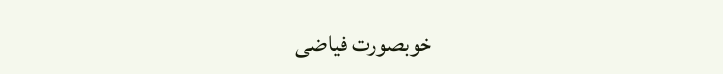خوبصورت فیاضی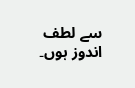سے لطف اندوز ہوں۔